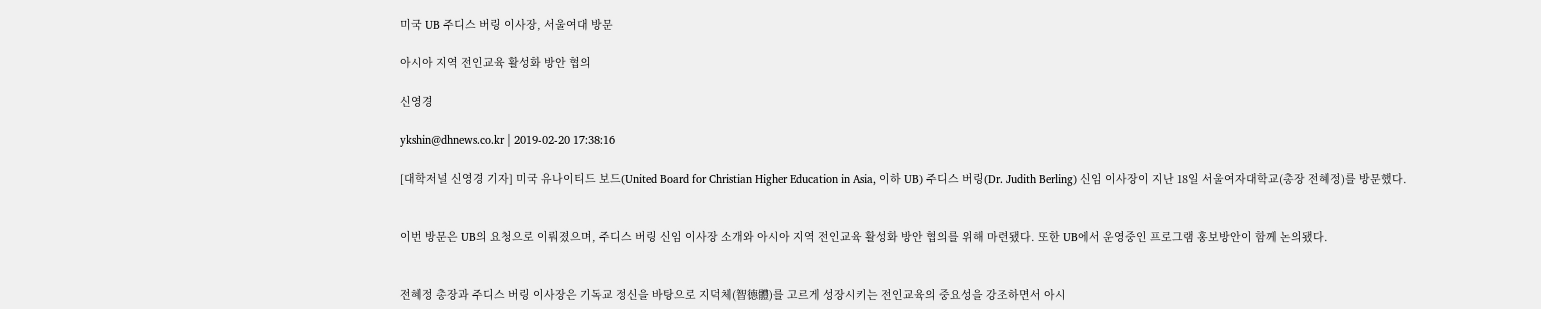미국 UB 주디스 버링 이사장, 서울여대 방문

아시아 지역 전인교육 활성화 방안 협의

신영경

ykshin@dhnews.co.kr | 2019-02-20 17:38:16

[대학저널 신영경 기자] 미국 유나이티드 보드(United Board for Christian Higher Education in Asia, 이하 UB) 주디스 버링(Dr. Judith Berling) 신임 이사장이 지난 18일 서울여자대학교(총장 전혜정)를 방문했다.


이번 방문은 UB의 요청으로 이뤄졌으며, 주디스 버링 신임 이사장 소개와 아시아 지역 전인교육 활성화 방안 협의를 위해 마련됐다. 또한 UB에서 운영중인 프로그램 홍보방안이 함께 논의됐다.


전혜정 총장과 주디스 버링 이사장은 기독교 정신을 바탕으로 지덕체(智德體)를 고르게 성장시키는 전인교육의 중요성을 강조하면서 아시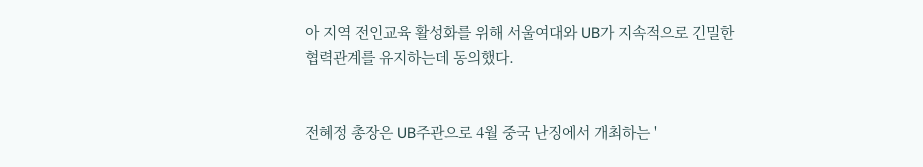아 지역 전인교육 활성화를 위해 서울여대와 UB가 지속적으로 긴밀한 협력관계를 유지하는데 동의했다.


전혜정 총장은 UB주관으로 4월 중국 난징에서 개최하는 '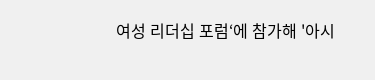여성 리더십 포럼‘에 참가해 '아시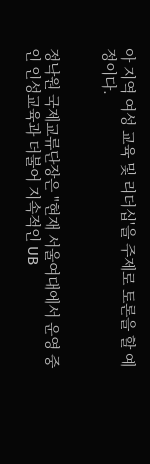아 지역 여성 교육 및 리더십'을 주제로 토론을 할 예정이다.


정낙원 국제교류단장은 "현재 서울여대에서 운영 중인 인성교육과 더불어 지속적인 UB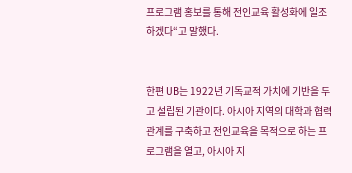프로그램 홍보를 통해 전인교육 활성화에 일조하겠다“고 말했다.


한편 UB는 1922년 기독교적 가치에 기반을 두고 설립된 기관이다. 아시아 지역의 대학과 협력관계를 구축하고 전인교육을 목적으로 하는 프로그램을 열고, 아시아 지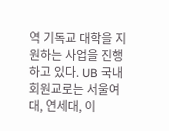역 기독교 대학을 지원하는 사업을 진행하고 있다. UB 국내 회원교로는 서울여대, 연세대, 이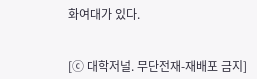화여대가 있다.


[ⓒ 대학저널. 무단전재-재배포 금지]